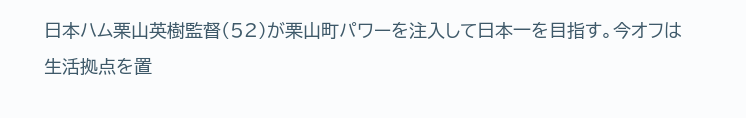日本ハム栗山英樹監督(52)が栗山町パワーを注入して日本一を目指す。今オフは生活拠点を置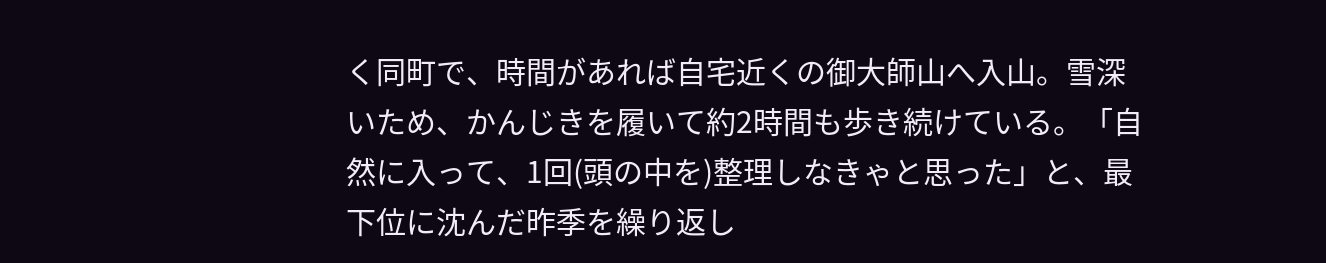く同町で、時間があれば自宅近くの御大師山へ入山。雪深いため、かんじきを履いて約2時間も歩き続けている。「自然に入って、1回(頭の中を)整理しなきゃと思った」と、最下位に沈んだ昨季を繰り返し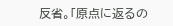反省。「原点に返るの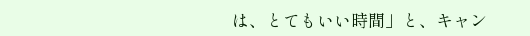は、とてもいい時間」と、キャン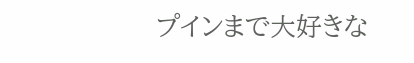プインまで大好きな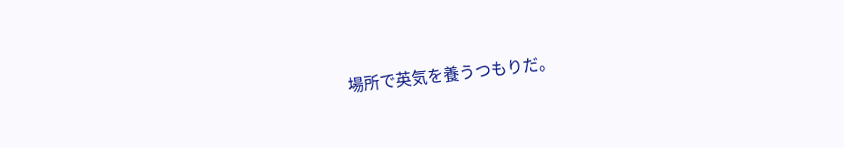場所で英気を養うつもりだ。